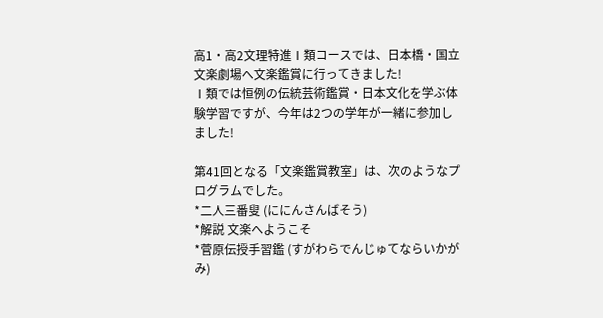高1・高2文理特進Ⅰ類コースでは、日本橋・国立文楽劇場へ文楽鑑賞に行ってきました!
Ⅰ類では恒例の伝統芸術鑑賞・日本文化を学ぶ体験学習ですが、今年は2つの学年が一緒に参加しました!

第41回となる「文楽鑑賞教室」は、次のようなプログラムでした。
*二人三番叟 (ににんさんばそう)
*解説 文楽へようこそ
*菅原伝授手習鑑 (すがわらでんじゅてならいかがみ)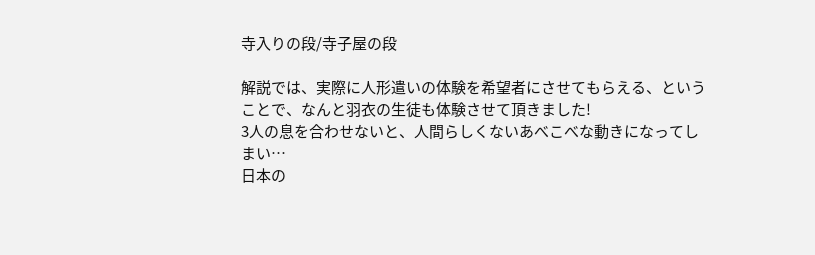寺入りの段/寺子屋の段

解説では、実際に人形遣いの体験を希望者にさせてもらえる、ということで、なんと羽衣の生徒も体験させて頂きました!
3人の息を合わせないと、人間らしくないあべこべな動きになってしまい…
日本の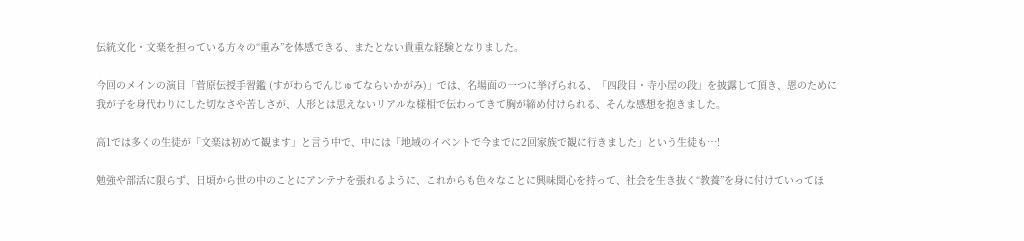伝統文化・文楽を担っている方々の“重み”を体感できる、またとない貴重な経験となりました。

今回のメインの演目「菅原伝授手習鑑 (すがわらでんじゅてならいかがみ)」では、名場面の一つに挙げられる、「四段目・寺小屋の段」を披露して頂き、恩のために我が子を身代わりにした切なさや苦しさが、人形とは思えないリアルな様相で伝わってきて胸が締め付けられる、そんな感想を抱きました。

高1では多くの生徒が「文楽は初めて観ます」と言う中で、中には「地域のイベントで今までに2回家族で観に行きました」という生徒も…!

勉強や部活に限らず、日頃から世の中のことにアンテナを張れるように、これからも色々なことに興味関心を持って、社会を生き抜く“教養”を身に付けていってほ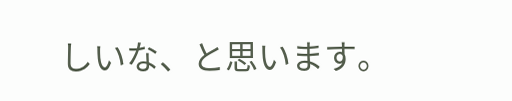しいな、と思います。